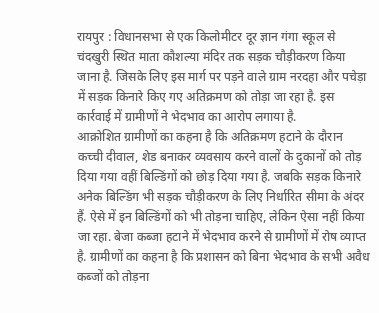रायपुर : विधानसभा से एक किलोमीटर दूर ज्ञान गंगा स्कूल से चंदखुरी स्थित माता कौशल्या मंदिर तक सड़क चौड़ीकरण किया जाना है. जिसके लिए इस मार्ग पर पड़ने वाले ग्राम नरदहा और पचेड़ा में सड़क किनारे किए गए अतिक्रमण को तोड़ा जा रहा है. इस कार्रवाई में ग्रामीणों ने भेदभाव का आरोप लगाया है.
आक्रोशित ग्रामीणों का कहना है कि अतिक्रमण हटाने के दौरान कच्ची दीवाल, शेड बनाकर व्यवसाय करने वालों के दुकानों को तोड़ दिया गया वहीं बिल्डिंगों को छोड़ दिया गया है. जबकि सड़क किनारे अनेक बिल्डिंग भी सड़क चौड़ीकरण के लिए निर्धारित सीमा के अंदर हैं. ऐसे में इन बिल्डिंगों को भी तोड़ना चाहिए, लेकिन ऐसा नहीं किया जा रहा. बेजा कब्जा हटाने में भेदभाव करने से ग्रामीणों में रोष व्याप्त है. ग्रामीणों का कहना है कि प्रशासन को बिना भेदभाव के सभी अवैध कब्जों को तोड़ना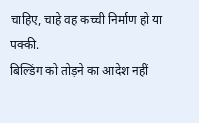चाहिए, चाहे वह कच्ची निर्माण हो या पक्की.
बिल्डिंग को तोड़ने का आदेश नहीं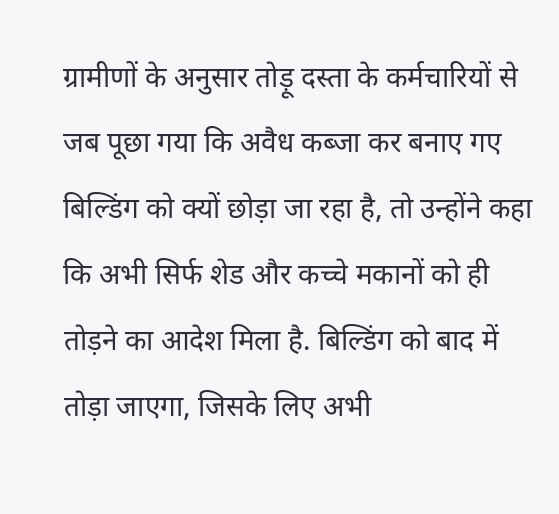ग्रामीणों के अनुसार तोड़ू दस्ता के कर्मचारियों से जब पूछा गया कि अवैध कब्जा कर बनाए गए बिल्डिंग को क्यों छोड़ा जा रहा है, तो उन्होंने कहा कि अभी सिर्फ शेड और कच्चे मकानों को ही तोड़ने का आदेश मिला है. बिल्डिंग को बाद में तोड़ा जाएगा, जिसके लिए अभी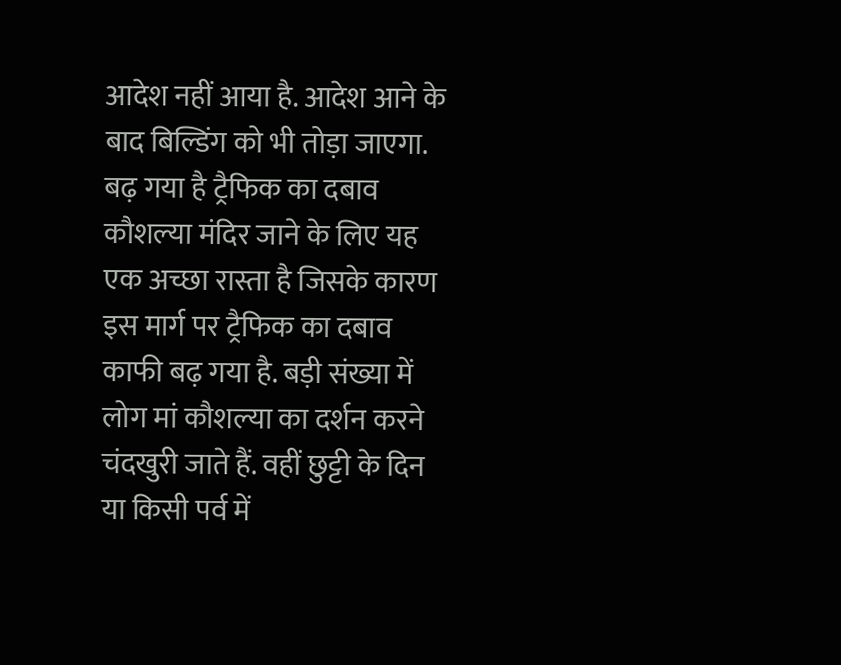आदेश नहीं आया है. आदेश आने के बाद बिल्डिंग को भी तोड़ा जाएगा.
बढ़ गया है ट्रैफिक का दबाव
कौशल्या मंदिर जाने के लिए यह एक अच्छा रास्ता है जिसके कारण इस मार्ग पर ट्रैफिक का दबाव काफी बढ़ गया है. बड़ी संख्या में लोग मां कौशल्या का दर्शन करने चंदखुरी जाते हैं. वहीं छुट्टी के दिन या किसी पर्व में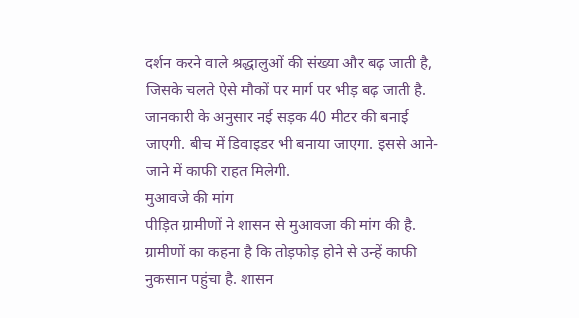दर्शन करने वाले श्रद्धालुओं की संख्या और बढ़ जाती है, जिसके चलते ऐसे मौकों पर मार्ग पर भीड़ बढ़ जाती है. जानकारी के अनुसार नई सड़क 40 मीटर की बनाई जाएगी. बीच में डिवाइडर भी बनाया जाएगा. इससे आने-जाने में काफी राहत मिलेगी.
मुआवजे की मांग
पीड़ित ग्रामीणों ने शासन से मुआवजा की मांग की है. ग्रामीणों का कहना है कि तोड़फोड़ होने से उन्हें काफी नुकसान पहुंचा है. शासन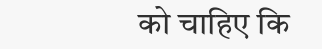को चाहिए कि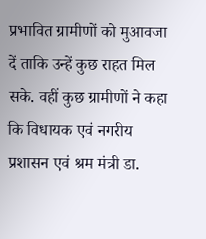प्रभावित ग्रामीणों को मुआवजा दें ताकि उन्हें कुछ राहत मिल सके. वहीं कुछ ग्रामीणों ने कहा कि विधायक एवं नगरीय प्रशासन एवं श्रम मंत्री डा.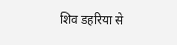शिव डहरिया से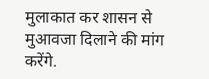मुलाकात कर शासन से मुआवजा दिलाने की मांग करेंगे.